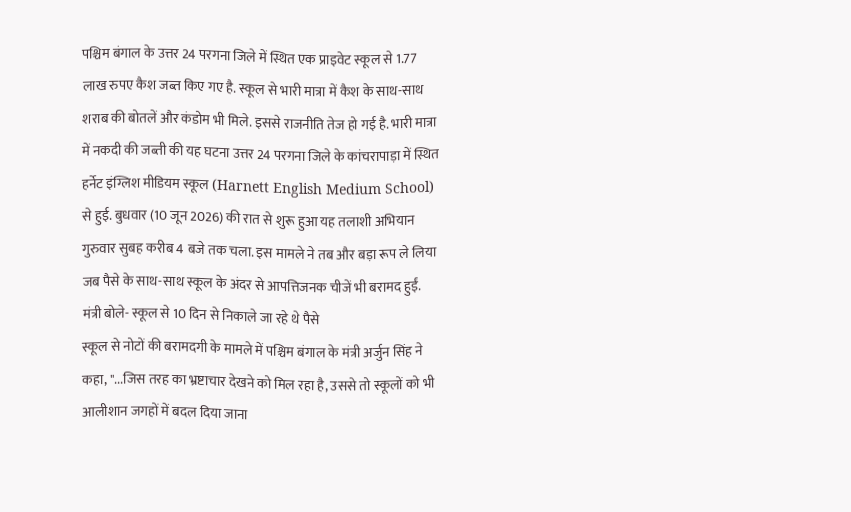पश्चिम बंगाल के उत्तर 24 परगना जिले में स्थित एक प्राइवेट स्कूल से 1.77 लाख रुपए कैश जब्त किए गए है. स्कूल से भारी मात्रा में कैश के साथ-साथ शराब की बोतलें और कंडोम भी मिले. इससे राजनीति तेज हो गई है. भारी मात्रा में नकदी की जब्ती की यह घटना उत्तर 24 परगना जिले के कांचरापाड़ा में स्थित हर्नेट इंग्लिश मीडियम स्कूल (Harnett English Medium School) से हुई. बुधवार (10 जून 2026) की रात से शुरू हुआ यह तलाशी अभियान गुरुवार सुबह करीब 4 बजे तक चला. इस मामले ने तब और बड़ा रूप ले लिया जब पैसे के साथ-साथ स्कूल के अंदर से आपत्तिजनक चीजें भी बरामद हुईं.
मंत्री बोले- स्कूल से 10 दिन से निकाले जा रहे थे पैसे
स्कूल से नोटों की बरामदगी के मामले में पश्चिम बंगाल के मंत्री अर्जुन सिंह ने कहा, "...जिस तरह का भ्रष्टाचार देखने को मिल रहा है, उससे तो स्कूलों को भी आलीशान जगहों में बदल दिया जाना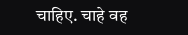चाहिए. चाहे वह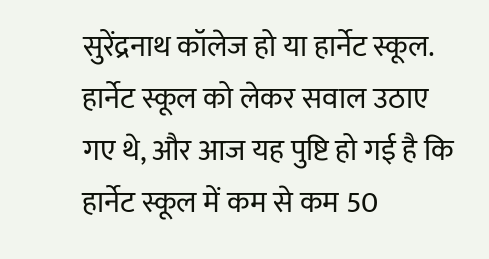सुरेंद्रनाथ कॉलेज हो या हार्नेट स्कूल. हार्नेट स्कूल को लेकर सवाल उठाए गए थे, और आज यह पुष्टि हो गई है कि हार्नेट स्कूल में कम से कम 50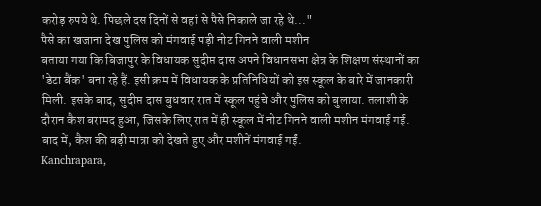करोड़ रुपये थे. पिछले दस दिनों से वहां से पैसे निकाले जा रहे थे..."
पैसे का खजाना देख पुलिस को मंगवाई पड़ी नोट गिनने वाली मशीन
बताया गया कि बिजापुर के विधायक सुदीप्त दास अपने विधानसभा क्षेत्र के शिक्षण संस्थानों का 'डेटा बैंक' बना रहे हैं. इसी क्रम में विधायक के प्रतिनिधियों को इस स्कूल के बारे में जानकारी मिली. इसके बाद, सुदीप्त दास बुधवार रात में स्कूल पहुंचे और पुलिस को बुलाया. तलाशी के दौरान कैश बरामद हुआ, जिसके लिए रात में ही स्कूल में नोट गिनने वाली मशीन मंगवाई गई. बाद में, कैश की बड़ी मात्रा को देखते हुए और मशीनें मंगवाई गईं.
Kanchrapara,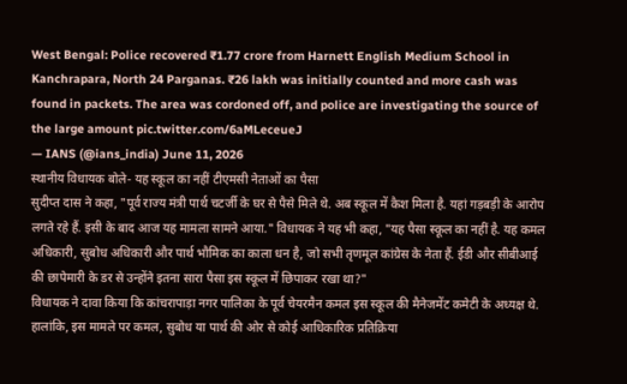West Bengal: Police recovered ₹1.77 crore from Harnett English Medium School in Kanchrapara, North 24 Parganas. ₹26 lakh was initially counted and more cash was found in packets. The area was cordoned off, and police are investigating the source of the large amount pic.twitter.com/6aMLeceueJ
— IANS (@ians_india) June 11, 2026
स्थानीय विधायक बोले- यह स्कूल का नहीं टीएमसी नेताओं का पैसा
सुदीप्त दास ने कहा, "पूर्व राज्य मंत्री पार्थ चटर्जी के घर से पैसे मिले थे. अब स्कूल में कैश मिला है. यहां गड़बड़ी के आरोप लगते रहे हैं. इसी के बाद आज यह मामला सामने आया." विधायक ने यह भी कहा, "यह पैसा स्कूल का नहीं है. यह कमल अधिकारी, सुबोध अधिकारी और पार्थ भौमिक का काला धन है, जो सभी तृणमूल कांग्रेस के नेता हैं. ईडी और सीबीआई की छापेमारी के डर से उन्होंने इतना सारा पैसा इस स्कूल में छिपाकर रखा था?"
विधायक ने दावा किया कि कांचरापाड़ा नगर पालिका के पूर्व चेयरमैन कमल इस स्कूल की मैनेजमेंट कमेटी के अध्यक्ष थे. हालांकि, इस मामले पर कमल, सुबोध या पार्थ की ओर से कोई आधिकारिक प्रतिक्रिया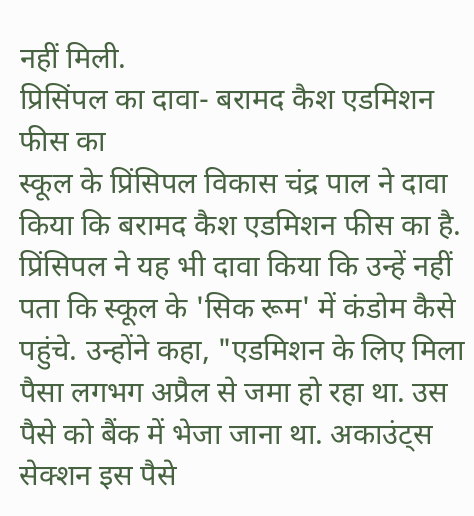नहीं मिली.
प्रिसिंपल का दावा- बरामद कैश एडमिशन फीस का
स्कूल के प्रिंसिपल विकास चंद्र पाल ने दावा किया कि बरामद कैश एडमिशन फीस का है. प्रिंसिपल ने यह भी दावा किया कि उन्हें नहीं पता कि स्कूल के 'सिक रूम' में कंडोम कैसे पहुंचे. उन्होंने कहा, "एडमिशन के लिए मिला पैसा लगभग अप्रैल से जमा हो रहा था. उस पैसे को बैंक में भेजा जाना था. अकाउंट्स सेक्शन इस पैसे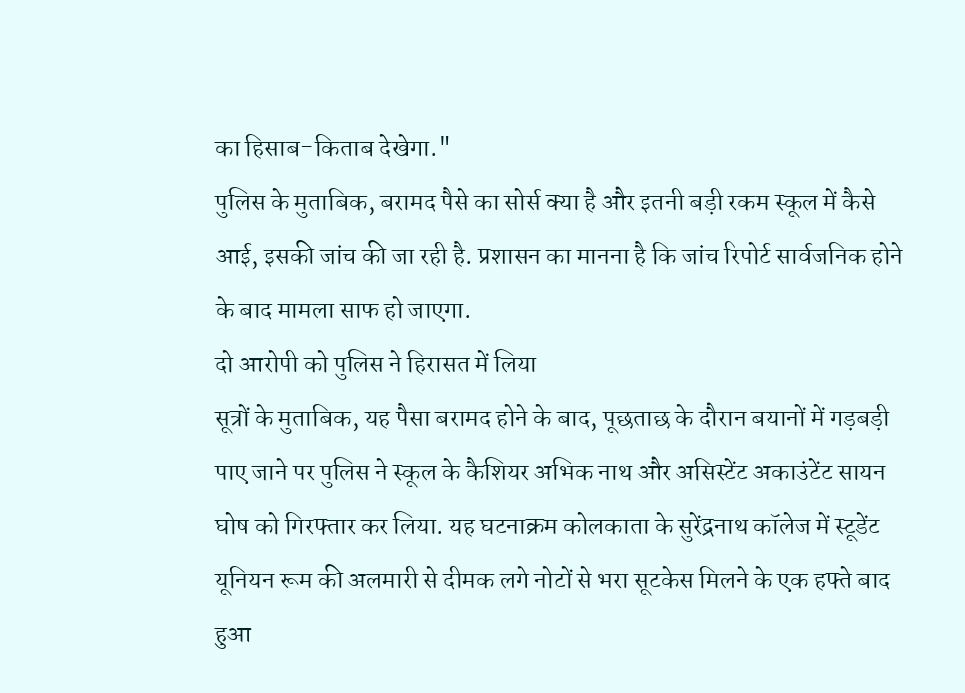का हिसाब-किताब देखेगा."
पुलिस के मुताबिक, बरामद पैसे का सोर्स क्या है और इतनी बड़ी रकम स्कूल में कैसे आई, इसकी जांच की जा रही है. प्रशासन का मानना है कि जांच रिपोर्ट सार्वजनिक होने के बाद मामला साफ हो जाएगा.
दो आरोपी को पुलिस ने हिरासत में लिया
सूत्रों के मुताबिक, यह पैसा बरामद होने के बाद, पूछताछ के दौरान बयानों में गड़बड़ी पाए जाने पर पुलिस ने स्कूल के कैशियर अभिक नाथ और असिस्टेंट अकाउंटेंट सायन घोष को गिरफ्तार कर लिया. यह घटनाक्रम कोलकाता के सुरेंद्रनाथ कॉलेज में स्टूडेंट यूनियन रूम की अलमारी से दीमक लगे नोटों से भरा सूटकेस मिलने के एक हफ्ते बाद हुआ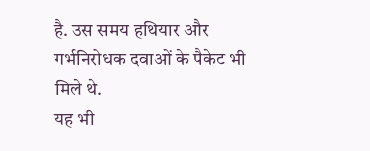है. उस समय हथियार और गर्भनिरोधक दवाओं के पैकेट भी मिले थे.
यह भी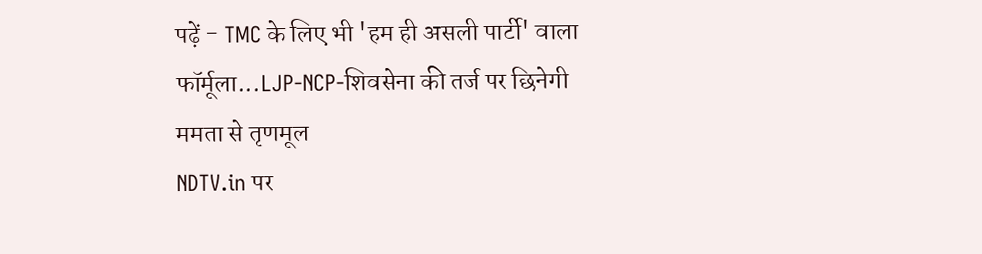पढ़ें - TMC के लिए भी 'हम ही असली पार्टी' वाला फॉर्मूला...LJP-NCP-शिवसेना की तर्ज पर छिनेगी ममता से तृणमूल
NDTV.in पर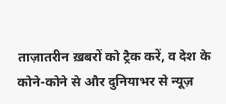ताज़ातरीन ख़बरों को ट्रैक करें, व देश के कोने-कोने से और दुनियाभर से न्यूज़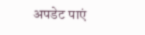अपडेट पाएं